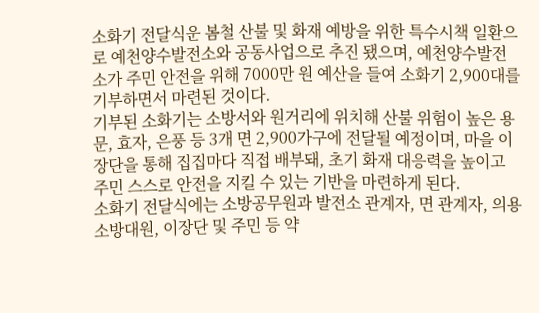소화기 전달식운 봄철 산불 및 화재 예방을 위한 특수시책 일환으로 예천양수발전소와 공동사업으로 추진 됐으며, 예천양수발전소가 주민 안전을 위해 7000만 원 예산을 들여 소화기 2,900대를 기부하면서 마련된 것이다.
기부된 소화기는 소방서와 원거리에 위치해 산불 위험이 높은 용문, 효자, 은풍 등 3개 면 2,900가구에 전달될 예정이며, 마을 이장단을 통해 집집마다 직접 배부돼, 초기 화재 대응력을 높이고 주민 스스로 안전을 지킬 수 있는 기반을 마련하게 된다.
소화기 전달식에는 소방공무원과 발전소 관계자, 면 관계자, 의용소방대원, 이장단 및 주민 등 약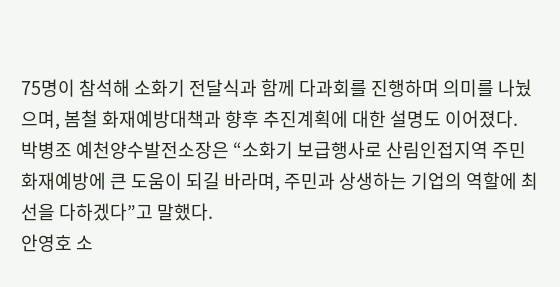75명이 참석해 소화기 전달식과 함께 다과회를 진행하며 의미를 나눴으며, 봄철 화재예방대책과 향후 추진계획에 대한 설명도 이어졌다.
박병조 예천양수발전소장은 “소화기 보급행사로 산림인접지역 주민 화재예방에 큰 도움이 되길 바라며, 주민과 상생하는 기업의 역할에 최선을 다하겠다”고 말했다.
안영호 소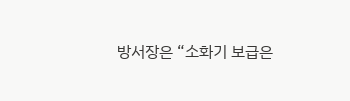방서장은 “소화기 보급은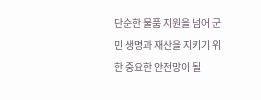단순한 물품 지원을 넘어 군민 생명과 재산을 지키기 위한 중요한 안전망이 될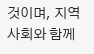것이며, 지역사회와 함께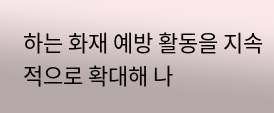하는 화재 예방 활동을 지속적으로 확대해 나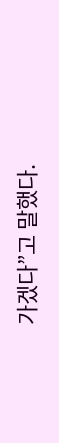가겠다”고 말했다.